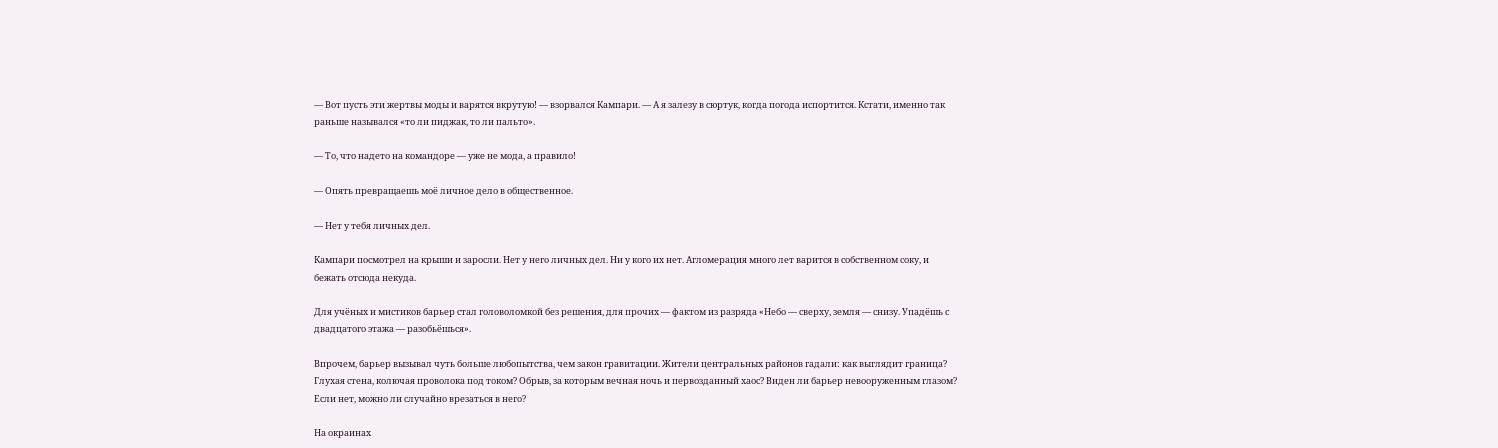— Вот пусть эти жертвы моды и варятся вкрутую! — взорвался Кампари. — А я залезу в сюртук, когда погода испортится. Кстати, именно так раньше назывался «то ли пиджак, то ли пальто».

— То, что надето на командоре — уже не мода, а правило!

— Опять превращаешь моё личное дело в общественное.

— Нет у тебя личных дел.

Кампари посмотрел на крыши и заросли. Нет у него личных дел. Ни у кого их нет. Агломерация много лет варится в собственном соку, и бежать отсюда некуда.

Для учёных и мистиков барьер стал головоломкой без решения, для прочих — фактом из разряда «Небо — сверху, земля — снизу. Упадёшь с двадцатого этажа — разобьёшься».

Впрочем, барьер вызывал чуть больше любопытства, чем закон гравитации. Жители центральных районов гадали: как выглядит граница? Глухая стена, колючая проволока под током? Обрыв, за которым вечная ночь и первозданный хаос? Виден ли барьер невооруженным глазом? Если нет, можно ли случайно врезаться в него?

На окраинах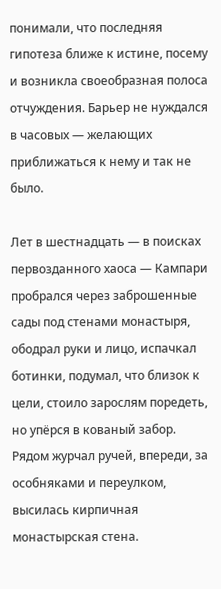понимали, что последняя гипотеза ближе к истине, посему и возникла своеобразная полоса отчуждения. Барьер не нуждался в часовых — желающих приближаться к нему и так не было.

Лет в шестнадцать — в поисках первозданного хаоса — Кампари пробрался через заброшенные сады под стенами монастыря, ободрал руки и лицо, испачкал ботинки, подумал, что близок к цели, стоило зарослям поредеть, но упёрся в кованый забор. Рядом журчал ручей, впереди, за особняками и переулком, высилась кирпичная монастырская стена.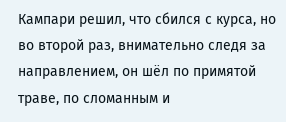Кампари решил, что сбился с курса, но во второй раз, внимательно следя за направлением, он шёл по примятой траве, по сломанным и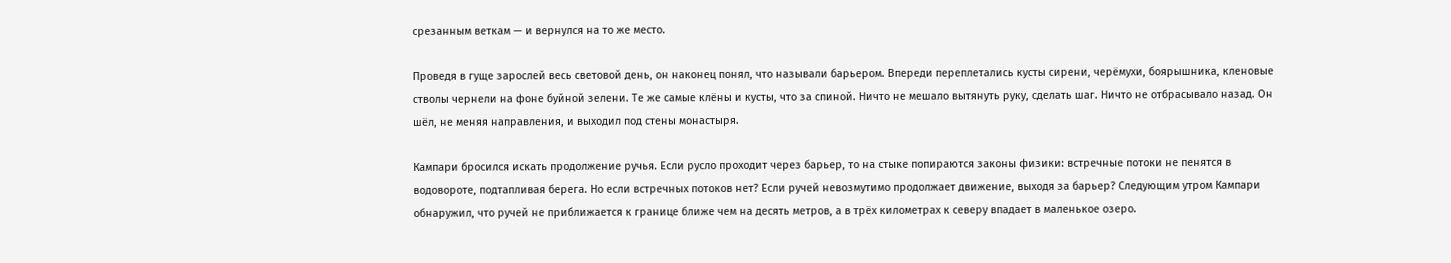срезанным веткам — и вернулся на то же место.

Проведя в гуще зарослей весь световой день, он наконец понял, что называли барьером. Впереди переплетались кусты сирени, черёмухи, боярышника, кленовые стволы чернели на фоне буйной зелени. Те же самые клёны и кусты, что за спиной. Ничто не мешало вытянуть руку, сделать шаг. Ничто не отбрасывало назад. Он шёл, не меняя направления, и выходил под стены монастыря.

Кампари бросился искать продолжение ручья. Если русло проходит через барьер, то на стыке попираются законы физики: встречные потоки не пенятся в водовороте, подтапливая берега. Но если встречных потоков нет? Если ручей невозмутимо продолжает движение, выходя за барьер? Следующим утром Кампари обнаружил, что ручей не приближается к границе ближе чем на десять метров, а в трёх километрах к северу впадает в маленькое озеро.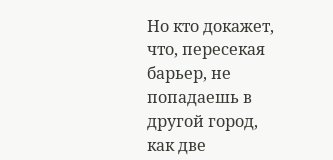Но кто докажет, что, пересекая барьер, не попадаешь в другой город, как две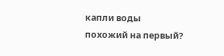капли воды похожий на первый?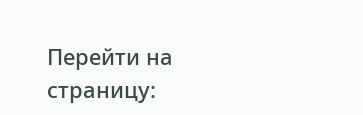Перейти на страницу: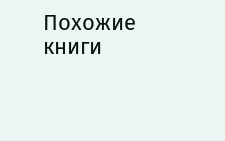Похожие книги